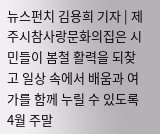뉴스펀치 김용희 기자 | 제주시참사랑문화의집은 시민들이 봄철 활력을 되찾고 일상 속에서 배움과 여가를 함께 누릴 수 있도록 4월 주말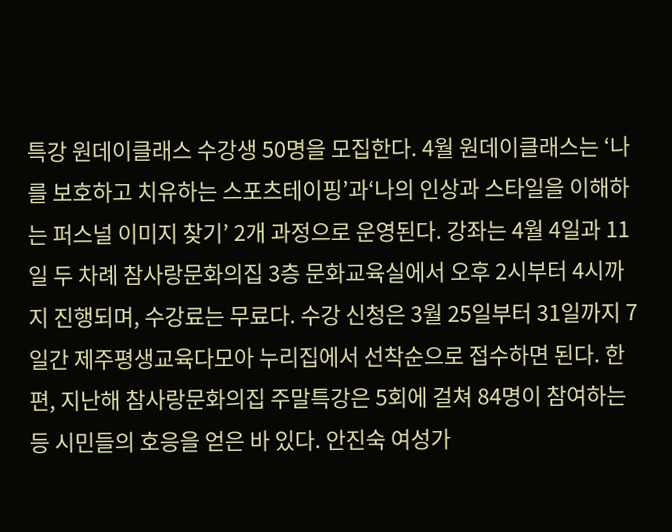특강 원데이클래스 수강생 50명을 모집한다. 4월 원데이클래스는 ‘나를 보호하고 치유하는 스포츠테이핑’과‘나의 인상과 스타일을 이해하는 퍼스널 이미지 찾기’ 2개 과정으로 운영된다. 강좌는 4월 4일과 11일 두 차례 참사랑문화의집 3층 문화교육실에서 오후 2시부터 4시까지 진행되며, 수강료는 무료다. 수강 신청은 3월 25일부터 31일까지 7일간 제주평생교육다모아 누리집에서 선착순으로 접수하면 된다. 한편, 지난해 참사랑문화의집 주말특강은 5회에 걸쳐 84명이 참여하는 등 시민들의 호응을 얻은 바 있다. 안진숙 여성가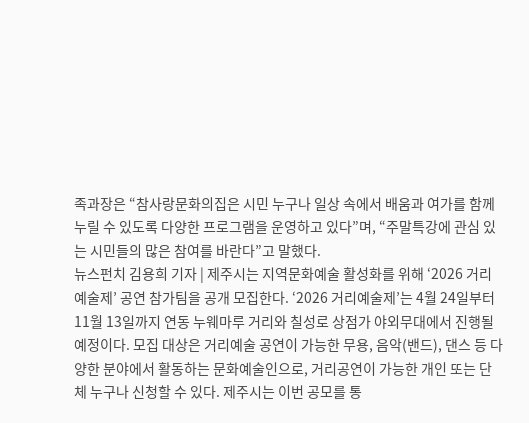족과장은 “참사랑문화의집은 시민 누구나 일상 속에서 배움과 여가를 함께 누릴 수 있도록 다양한 프로그램을 운영하고 있다”며, “주말특강에 관심 있는 시민들의 많은 참여를 바란다”고 말했다.
뉴스펀치 김용희 기자 | 제주시는 지역문화예술 활성화를 위해 ‘2026 거리예술제’ 공연 참가팀을 공개 모집한다. ‘2026 거리예술제’는 4월 24일부터 11월 13일까지 연동 누웨마루 거리와 칠성로 상점가 야외무대에서 진행될 예정이다. 모집 대상은 거리예술 공연이 가능한 무용, 음악(밴드), 댄스 등 다양한 분야에서 활동하는 문화예술인으로, 거리공연이 가능한 개인 또는 단체 누구나 신청할 수 있다. 제주시는 이번 공모를 통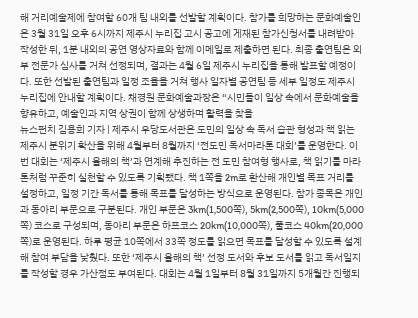해 거리예술제에 참여할 60개 팀 내외를 선발할 계획이다. 참가를 희망하는 문화예술인은 3월 31일 오후 6시까지 제주시 누리집 고시 공고에 게재된 참가신청서를 내려받아 작성한 뒤, 1분 내외의 공연 영상자료와 함께 이메일로 제출하면 된다. 최종 출연팀은 외부 전문가 심사를 거쳐 선정되며, 결과는 4월 6일 제주시 누리집을 통해 발표할 예정이다. 또한 선발된 출연팀과 일정 조율을 거쳐 행사 일자별 공연팀 등 세부 일정도 제주시 누리집에 안내할 계획이다. 채경원 문화예술과장은 “시민들이 일상 속에서 문화예술을 향유하고, 예술인과 지역 상권이 함께 상생하며 활력을 찾을
뉴스펀치 김용희 기자 | 제주시 우당도서관은 도민의 일상 속 독서 습관 형성과 책 읽는 제주시 분위기 확산을 위해 4월부터 8월까지 ‘전도민 독서마라톤 대회’를 운영한다. 이번 대회는 ‘제주시 올해의 책’과 연계해 추진하는 전 도민 참여형 행사로, 책 읽기를 마라톤처럼 꾸준히 실천할 수 있도록 기획됐다. 책 1쪽을 2m로 환산해 개인별 목표 거리를 설정하고, 일정 기간 독서를 통해 목표를 달성하는 방식으로 운영된다. 참가 종목은 개인과 동아리 부문으로 구분된다. 개인 부문은 3km(1,500쪽), 5km(2,500쪽), 10km(5,000쪽) 코스로 구성되며, 동아리 부문은 하프코스 20km(10,000쪽), 풀코스 40km(20,000쪽)로 운영된다. 하루 평균 10쪽에서 33쪽 정도를 읽으면 목표를 달성할 수 있도록 설계해 참여 부담을 낮췄다. 또한 ‘제주시 올해의 책’ 선정 도서와 후보 도서를 읽고 독서일지를 작성할 경우 가산점도 부여된다. 대회는 4월 1일부터 8월 31일까지 5개월간 진행되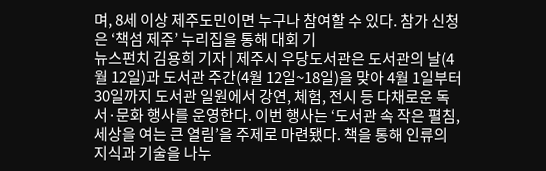며, 8세 이상 제주도민이면 누구나 참여할 수 있다. 참가 신청은 ‘책섬 제주’ 누리집을 통해 대회 기
뉴스펀치 김용희 기자 | 제주시 우당도서관은 도서관의 날(4월 12일)과 도서관 주간(4월 12일~18일)을 맞아 4월 1일부터 30일까지 도서관 일원에서 강연, 체험, 전시 등 다채로운 독서·문화 행사를 운영한다. 이번 행사는 ‘도서관 속 작은 펼침, 세상을 여는 큰 열림’을 주제로 마련됐다. 책을 통해 인류의 지식과 기술을 나누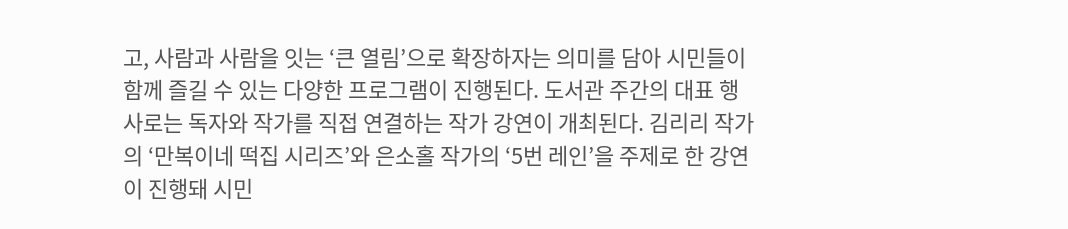고, 사람과 사람을 잇는 ‘큰 열림’으로 확장하자는 의미를 담아 시민들이 함께 즐길 수 있는 다양한 프로그램이 진행된다. 도서관 주간의 대표 행사로는 독자와 작가를 직접 연결하는 작가 강연이 개최된다. 김리리 작가의 ‘만복이네 떡집 시리즈’와 은소홀 작가의 ‘5번 레인’을 주제로 한 강연이 진행돼 시민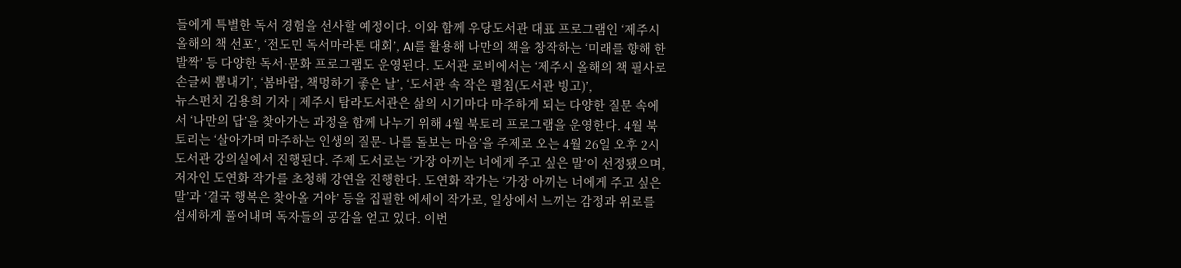들에게 특별한 독서 경험을 선사할 예정이다. 이와 함께 우당도서관 대표 프로그램인 ‘제주시 올해의 책 선포’, ‘전도민 독서마라톤 대회’, AI를 활용해 나만의 책을 창작하는 ‘미래를 향해 한 발짝’ 등 다양한 독서·문화 프로그램도 운영된다. 도서관 로비에서는 ‘제주시 올해의 책 필사로 손글씨 뽐내기’, ‘봄바람, 책멍하기 좋은 날’, ‘도서관 속 작은 펼침(도서관 빙고)’,
뉴스펀치 김용희 기자 | 제주시 탐라도서관은 삶의 시기마다 마주하게 되는 다양한 질문 속에서 ‘나만의 답’을 찾아가는 과정을 함께 나누기 위해 4월 북토리 프로그램을 운영한다. 4월 북토리는 ‘살아가며 마주하는 인생의 질문- 나를 돌보는 마음’을 주제로 오는 4월 26일 오후 2시 도서관 강의실에서 진행된다. 주제 도서로는 ‘가장 아끼는 너에게 주고 싶은 말’이 선정됐으며, 저자인 도연화 작가를 초청해 강연을 진행한다. 도연화 작가는 ‘가장 아끼는 너에게 주고 싶은 말’과 ‘결국 행복은 찾아올 거야’ 등을 집필한 에세이 작가로, 일상에서 느끼는 감정과 위로를 섬세하게 풀어내며 독자들의 공감을 얻고 있다. 이번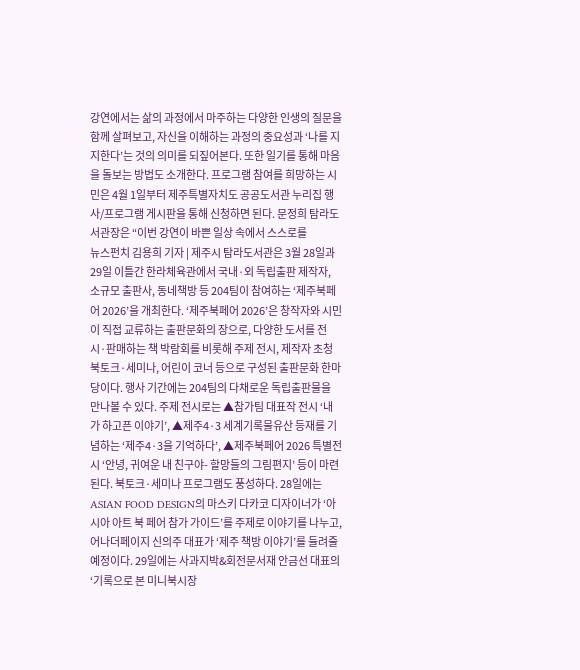강연에서는 삶의 과정에서 마주하는 다양한 인생의 질문을 함께 살펴보고, 자신을 이해하는 과정의 중요성과 ‘나를 지지한다’는 것의 의미를 되짚어본다. 또한 일기를 통해 마음을 돌보는 방법도 소개한다. 프로그램 참여를 희망하는 시민은 4월 1일부터 제주특별자치도 공공도서관 누리집 행사/프로그램 게시판을 통해 신청하면 된다. 문정희 탐라도서관장은 “이번 강연이 바쁜 일상 속에서 스스로를
뉴스펀치 김용희 기자 | 제주시 탐라도서관은 3월 28일과 29일 이틀간 한라체육관에서 국내·외 독립출판 제작자, 소규모 출판사, 동네책방 등 204팀이 참여하는 ‘제주북페어 2026’을 개최한다. ‘제주북페어 2026’은 창작자와 시민이 직접 교류하는 출판문화의 장으로, 다양한 도서를 전시·판매하는 책 박람회를 비롯해 주제 전시, 제작자 초청 북토크·세미나, 어린이 코너 등으로 구성된 출판문화 한마당이다. 행사 기간에는 204팀의 다채로운 독립출판물을 만나볼 수 있다. 주제 전시로는 ▲참가팀 대표작 전시 ‘내가 하고픈 이야기’, ▲제주4·3 세계기록물유산 등재를 기념하는 ‘제주4·3을 기억하다’, ▲제주북페어 2026 특별전시 ‘안녕, 귀여운 내 친구야- 할망들의 그림편지’ 등이 마련된다. 북토크·세미나 프로그램도 풍성하다. 28일에는 ASIAN FOOD DESIGN의 마스키 다카코 디자이너가 ‘아시아 아트 북 페어 참가 가이드’를 주제로 이야기를 나누고, 어나더페이지 신의주 대표가 ‘제주 책방 이야기’를 들려줄 예정이다. 29일에는 사과지박&회전문서재 안금선 대표의 ‘기록으로 본 미니북시장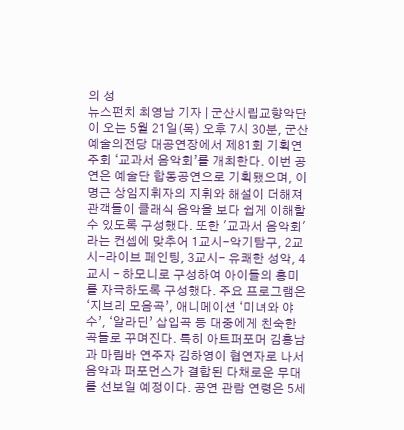의 성
뉴스펀치 최영남 기자 | 군산시립교향악단이 오는 5월 21일(목) 오후 7시 30분, 군산예술의전당 대공연장에서 제81회 기획연주회 ‘교과서 음악회’를 개최한다. 이번 공연은 예술단 합동공연으로 기획됐으며, 이명근 상임지휘자의 지휘와 해설이 더해져 관객들이 클래식 음악을 보다 쉽게 이해할 수 있도록 구성했다. 또한 '교과서 음악회'라는 컨셉에 맞추어 1교시-악기탐구, 2교시-라이브 페인팅, 3교시- 유쾌한 성악, 4교시 – 하모니로 구성하여 아이들의 흥미를 자극하도록 구성했다. 주요 프로그램은 ‘지브리 모음곡’, 애니메이션 ‘미녀와 야수’, ‘알라딘’ 삽입곡 등 대중에게 친숙한 곡들로 꾸며진다. 특히 아트퍼포머 김흥남과 마림바 연주자 김하영이 협연자로 나서 음악과 퍼포먼스가 결합된 다채로운 무대를 선보일 예정이다. 공연 관람 연령은 5세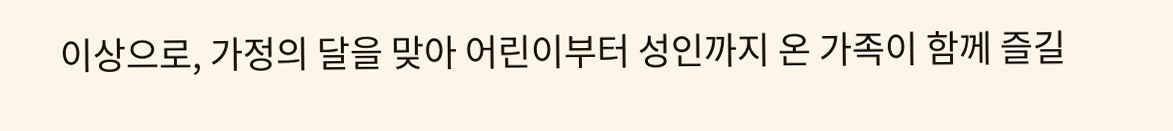이상으로, 가정의 달을 맞아 어린이부터 성인까지 온 가족이 함께 즐길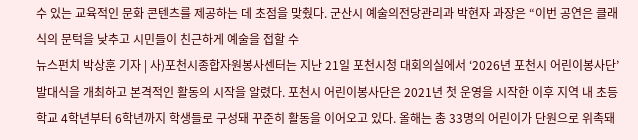수 있는 교육적인 문화 콘텐츠를 제공하는 데 초점을 맞췄다. 군산시 예술의전당관리과 박현자 과장은 “이번 공연은 클래식의 문턱을 낮추고 시민들이 친근하게 예술을 접할 수
뉴스펀치 박상훈 기자 | 사)포천시종합자원봉사센터는 지난 21일 포천시청 대회의실에서 ‘2026년 포천시 어린이봉사단’ 발대식을 개최하고 본격적인 활동의 시작을 알렸다. 포천시 어린이봉사단은 2021년 첫 운영을 시작한 이후 지역 내 초등학교 4학년부터 6학년까지 학생들로 구성돼 꾸준히 활동을 이어오고 있다. 올해는 총 33명의 어린이가 단원으로 위촉돼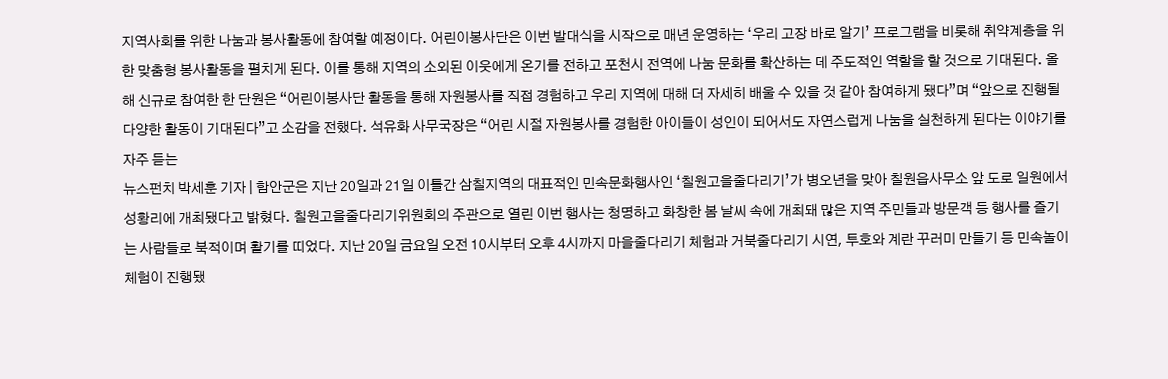지역사회를 위한 나눔과 봉사활동에 참여할 예정이다. 어린이봉사단은 이번 발대식을 시작으로 매년 운영하는 ‘우리 고장 바로 알기’ 프로그램을 비롯해 취약계층을 위한 맞춤형 봉사활동을 펼치게 된다. 이를 통해 지역의 소외된 이웃에게 온기를 전하고 포천시 전역에 나눔 문화를 확산하는 데 주도적인 역할을 할 것으로 기대된다. 올해 신규로 참여한 한 단원은 “어린이봉사단 활동을 통해 자원봉사를 직접 경험하고 우리 지역에 대해 더 자세히 배울 수 있을 것 같아 참여하게 됐다”며 “앞으로 진행될 다양한 활동이 기대된다”고 소감을 전했다. 석유화 사무국장은 “어린 시절 자원봉사를 경험한 아이들이 성인이 되어서도 자연스럽게 나눔을 실천하게 된다는 이야기를 자주 듣는
뉴스펀치 박세훈 기자 | 함안군은 지난 20일과 21일 이틀간 삼칠지역의 대표적인 민속문화행사인 ‘칠원고을줄다리기’가 병오년을 맞아 칠원읍사무소 앞 도로 일원에서 성황리에 개최됐다고 밝혔다. 칠원고을줄다리기위원회의 주관으로 열린 이번 행사는 청명하고 화창한 봄 날씨 속에 개최돼 많은 지역 주민들과 방문객 등 행사를 즐기는 사람들로 북적이며 활기를 띠었다. 지난 20일 금요일 오전 10시부터 오후 4시까지 마을줄다리기 체험과 거북줄다리기 시연, 투호와 계란 꾸러미 만들기 등 민속놀이 체험이 진행됐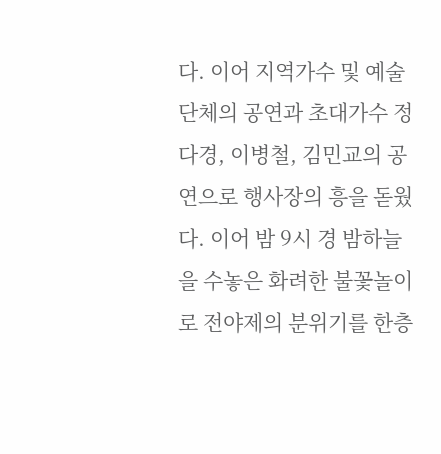다. 이어 지역가수 및 예술 단체의 공연과 초대가수 정다경, 이병철, 김민교의 공연으로 행사장의 흥을 돋웠다. 이어 밤 9시 경 밤하늘을 수놓은 화려한 불꽃놀이로 전야제의 분위기를 한층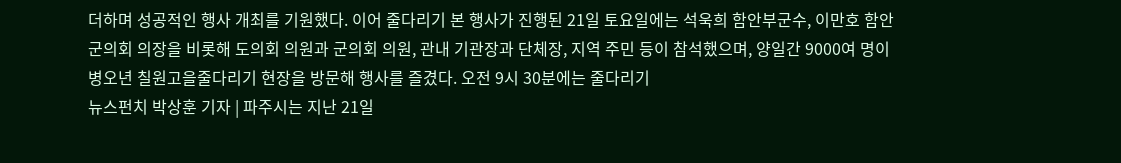더하며 성공적인 행사 개최를 기원했다. 이어 줄다리기 본 행사가 진행된 21일 토요일에는 석욱희 함안부군수, 이만호 함안군의회 의장을 비롯해 도의회 의원과 군의회 의원, 관내 기관장과 단체장, 지역 주민 등이 참석했으며, 양일간 9000여 명이 병오년 칠원고을줄다리기 현장을 방문해 행사를 즐겼다. 오전 9시 30분에는 줄다리기
뉴스펀치 박상훈 기자 | 파주시는 지난 21일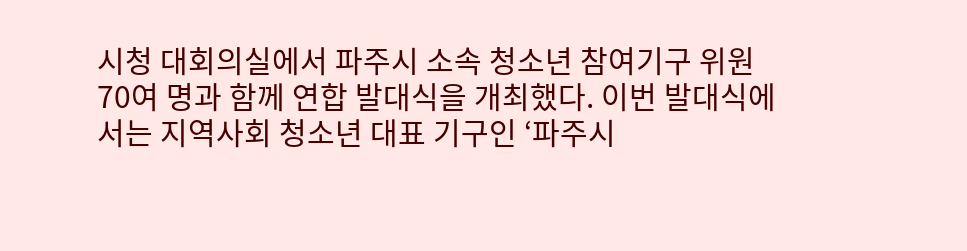시청 대회의실에서 파주시 소속 청소년 참여기구 위원 70여 명과 함께 연합 발대식을 개최했다. 이번 발대식에서는 지역사회 청소년 대표 기구인 ‘파주시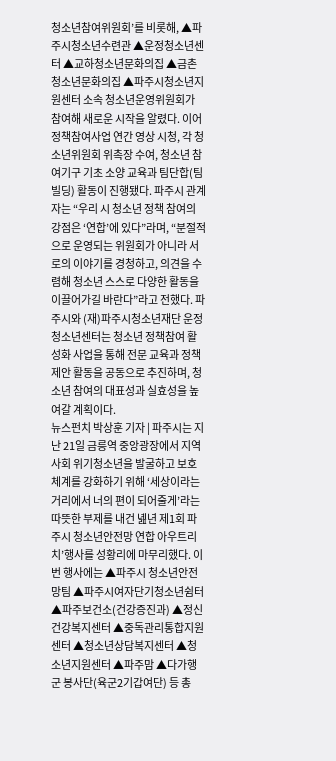청소년참여위원회’를 비롯해, ▲파주시청소년수련관 ▲운정청소년센터 ▲교하청소년문화의집 ▲금촌청소년문화의집 ▲파주시청소년지원센터 소속 청소년운영위원회가 참여해 새로운 시작을 알렸다. 이어 정책참여사업 연간 영상 시청, 각 청소년위원회 위촉장 수여, 청소년 참여기구 기초 소양 교육과 팀단합(팀빌딩) 활동이 진행됐다. 파주시 관계자는 “우리 시 청소년 정책 참여의 강점은 ‘연합’에 있다”라며, “분절적으로 운영되는 위원회가 아니라 서로의 이야기를 경청하고, 의견을 수렴해 청소년 스스로 다양한 활동을 이끌어가길 바란다”라고 전했다. 파주시와 (재)파주시청소년재단 운정청소년센터는 청소년 정책참여 활성화 사업을 통해 전문 교육과 정책 제안 활동을 공동으로 추진하며, 청소년 참여의 대표성과 실효성을 높여갈 계획이다.
뉴스펀치 박상훈 기자 | 파주시는 지난 21일 금릉역 중앙광장에서 지역사회 위기청소년을 발굴하고 보호 체계를 강화하기 위해 ‘세상이라는 거리에서 너의 편이 되어줄게’라는 따뜻한 부제를 내건 녪년 제1회 파주시 청소년안전망 연합 아우트리치’행사를 성황리에 마무리했다. 이번 행사에는 ▲파주시 청소년안전망팀 ▲파주시여자단기청소년쉼터 ▲파주보건소(건강증진과) ▲정신건강복지센터 ▲중독관리통합지원센터 ▲청소년상담복지센터 ▲청소년지원센터 ▲파주맘 ▲다가행군 봉사단(육군2기갑여단) 등 총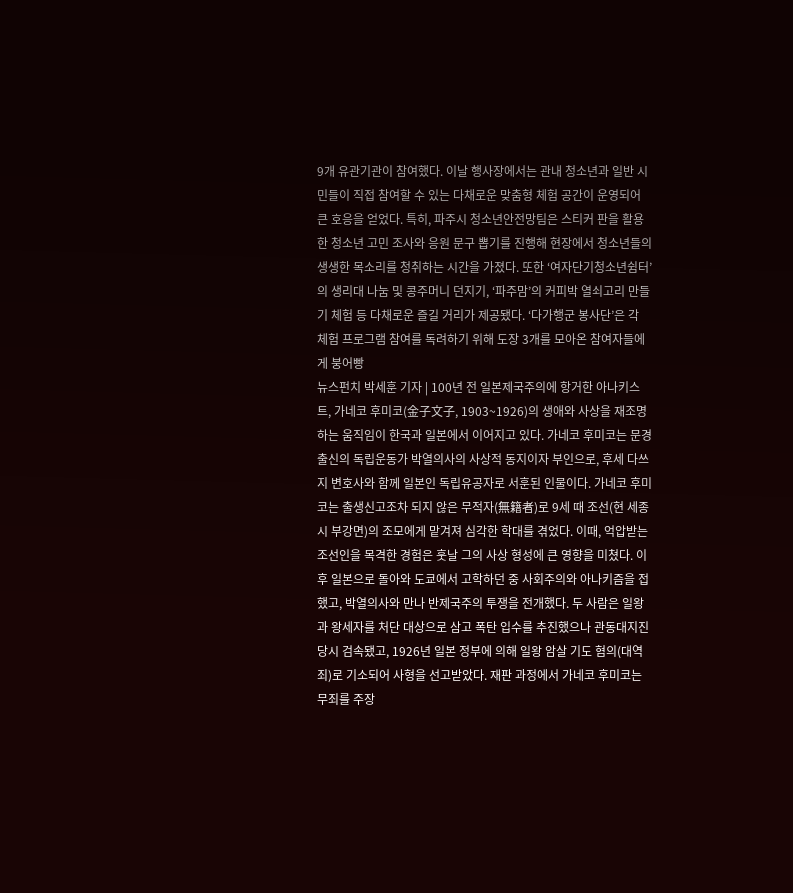9개 유관기관이 참여했다. 이날 행사장에서는 관내 청소년과 일반 시민들이 직접 참여할 수 있는 다채로운 맞춤형 체험 공간이 운영되어 큰 호응을 얻었다. 특히, 파주시 청소년안전망팀은 스티커 판을 활용한 청소년 고민 조사와 응원 문구 뽑기를 진행해 현장에서 청소년들의 생생한 목소리를 청취하는 시간을 가졌다. 또한 ‘여자단기청소년쉼터’의 생리대 나눔 및 콩주머니 던지기, ‘파주맘’의 커피박 열쇠고리 만들기 체험 등 다채로운 즐길 거리가 제공됐다. ‘다가행군 봉사단’은 각 체험 프로그램 참여를 독려하기 위해 도장 3개를 모아온 참여자들에게 붕어빵
뉴스펀치 박세훈 기자 | 100년 전 일본제국주의에 항거한 아나키스트, 가네코 후미코(金子文子, 1903~1926)의 생애와 사상을 재조명하는 움직임이 한국과 일본에서 이어지고 있다. 가네코 후미코는 문경 출신의 독립운동가 박열의사의 사상적 동지이자 부인으로, 후세 다쓰지 변호사와 함께 일본인 독립유공자로 서훈된 인물이다. 가네코 후미코는 출생신고조차 되지 않은 무적자(無籍者)로 9세 때 조선(현 세종시 부강면)의 조모에게 맡겨져 심각한 학대를 겪었다. 이때, 억압받는 조선인을 목격한 경험은 훗날 그의 사상 형성에 큰 영향을 미쳤다. 이후 일본으로 돌아와 도쿄에서 고학하던 중 사회주의와 아나키즘을 접했고, 박열의사와 만나 반제국주의 투쟁을 전개했다. 두 사람은 일왕과 왕세자를 처단 대상으로 삼고 폭탄 입수를 추진했으나 관동대지진 당시 검속됐고, 1926년 일본 정부에 의해 일왕 암살 기도 혐의(대역죄)로 기소되어 사형을 선고받았다. 재판 과정에서 가네코 후미코는 무죄를 주장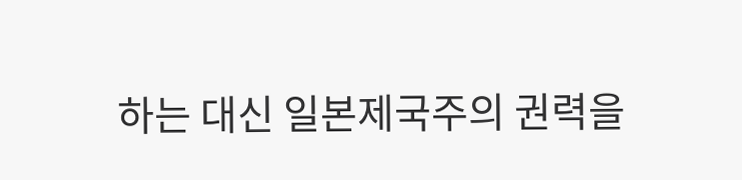하는 대신 일본제국주의 권력을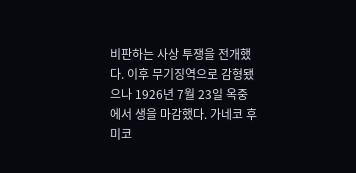비판하는 사상 투쟁을 전개했다. 이후 무기징역으로 감형됐으나 1926년 7월 23일 옥중에서 생을 마감했다. 가네코 후미코